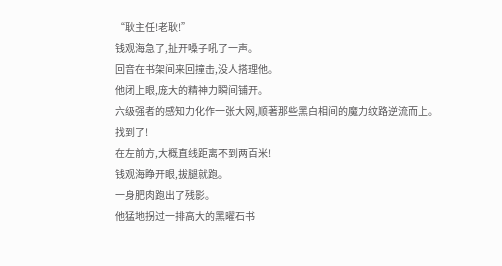“耿主任!老耿!”
钱观海急了,扯开嗓子吼了一声。
回音在书架间来回撞击,没人搭理他。
他闭上眼,庞大的精神力瞬间铺开。
六级强者的感知力化作一张大网,顺著那些黑白相间的魔力纹路逆流而上。
找到了!
在左前方,大概直线距离不到两百米!
钱观海睁开眼,拔腿就跑。
一身肥肉跑出了残影。
他猛地拐过一排高大的黑曜石书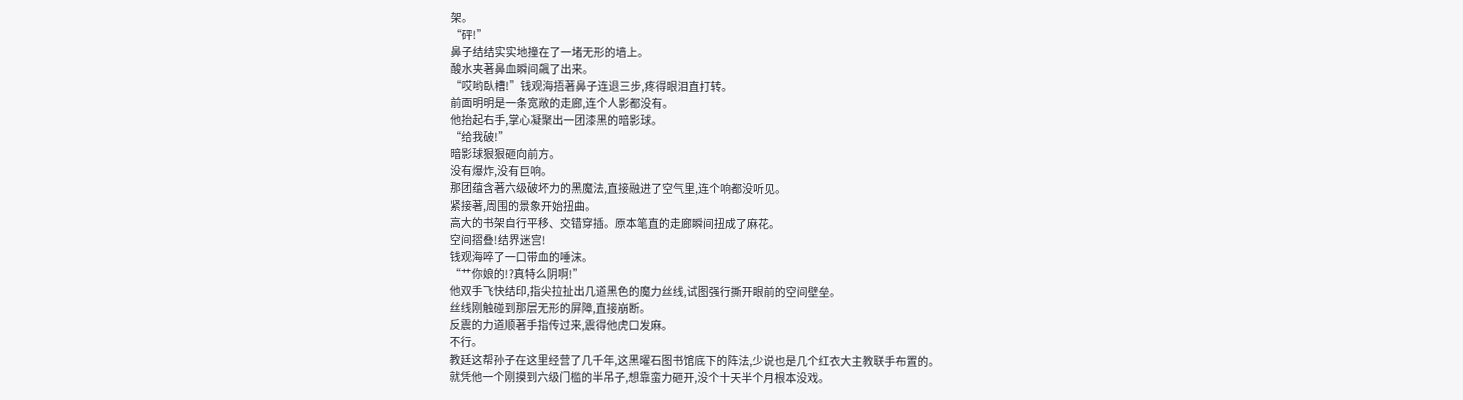架。
“砰!”
鼻子结结实实地撞在了一堵无形的墙上。
酸水夹著鼻血瞬间飆了出来。
“哎哟臥槽!”钱观海捂著鼻子连退三步,疼得眼泪直打转。
前面明明是一条宽敞的走廊,连个人影都没有。
他抬起右手,掌心凝聚出一团漆黑的暗影球。
“给我破!”
暗影球狠狠砸向前方。
没有爆炸,没有巨响。
那团蕴含著六级破坏力的黑魔法,直接融进了空气里,连个响都没听见。
紧接著,周围的景象开始扭曲。
高大的书架自行平移、交错穿插。原本笔直的走廊瞬间扭成了麻花。
空间摺叠!结界迷宫!
钱观海啐了一口带血的唾沫。
“艹你娘的!?真特么阴啊!”
他双手飞快结印,指尖拉扯出几道黑色的魔力丝线,试图强行撕开眼前的空间壁垒。
丝线刚触碰到那层无形的屏障,直接崩断。
反震的力道顺著手指传过来,震得他虎口发麻。
不行。
教廷这帮孙子在这里经营了几千年,这黑曜石图书馆底下的阵法,少说也是几个红衣大主教联手布置的。
就凭他一个刚摸到六级门槛的半吊子,想靠蛮力砸开,没个十天半个月根本没戏。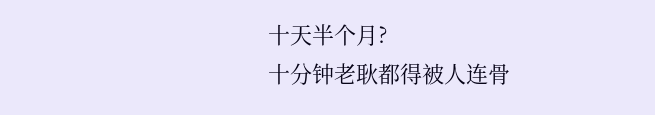十天半个月?
十分钟老耿都得被人连骨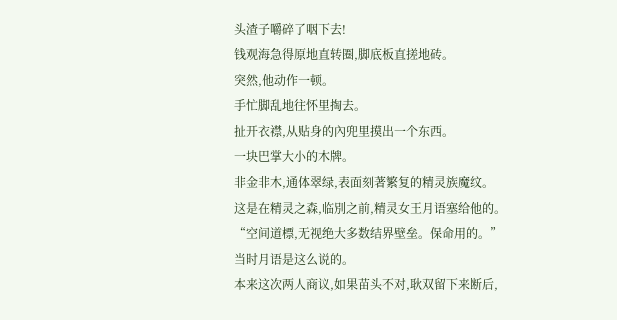头渣子嚼碎了咽下去!
钱观海急得原地直转圈,脚底板直搓地砖。
突然,他动作一顿。
手忙脚乱地往怀里掏去。
扯开衣襟,从贴身的內兜里摸出一个东西。
一块巴掌大小的木牌。
非金非木,通体翠绿,表面刻著繁复的精灵族魔纹。
这是在精灵之森,临別之前,精灵女王月语塞给他的。
“空间道標,无视绝大多数结界壁垒。保命用的。”
当时月语是这么说的。
本来这次两人商议,如果苗头不对,耿双留下来断后,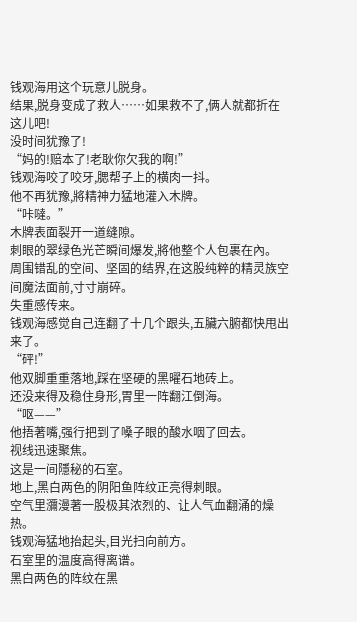钱观海用这个玩意儿脱身。
结果,脱身变成了救人……如果救不了,俩人就都折在这儿吧!
没时间犹豫了!
“妈的!赔本了!老耿你欠我的啊!”
钱观海咬了咬牙,腮帮子上的横肉一抖。
他不再犹豫,將精神力猛地灌入木牌。
“咔噠。”
木牌表面裂开一道缝隙。
刺眼的翠绿色光芒瞬间爆发,將他整个人包裹在內。
周围错乱的空间、坚固的结界,在这股纯粹的精灵族空间魔法面前,寸寸崩碎。
失重感传来。
钱观海感觉自己连翻了十几个跟头,五臟六腑都快甩出来了。
“砰!”
他双脚重重落地,踩在坚硬的黑曜石地砖上。
还没来得及稳住身形,胃里一阵翻江倒海。
“呕——”
他捂著嘴,强行把到了嗓子眼的酸水咽了回去。
视线迅速聚焦。
这是一间隱秘的石室。
地上,黑白两色的阴阳鱼阵纹正亮得刺眼。
空气里瀰漫著一股极其浓烈的、让人气血翻涌的燥热。
钱观海猛地抬起头,目光扫向前方。
石室里的温度高得离谱。
黑白两色的阵纹在黑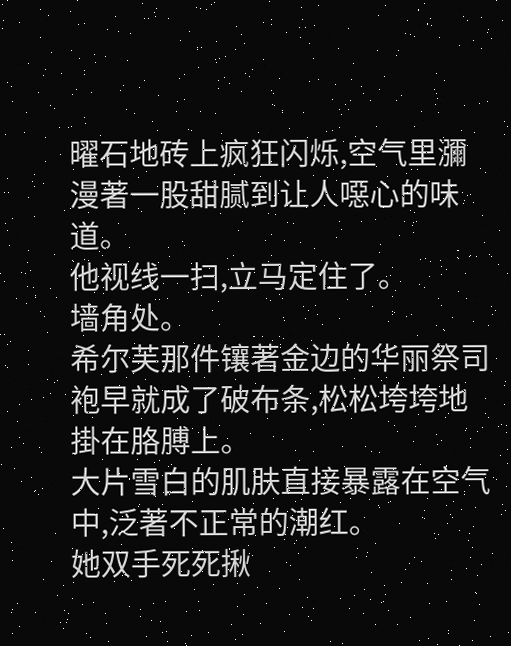曜石地砖上疯狂闪烁,空气里瀰漫著一股甜腻到让人噁心的味道。
他视线一扫,立马定住了。
墙角处。
希尔芙那件镶著金边的华丽祭司袍早就成了破布条,松松垮垮地掛在胳膊上。
大片雪白的肌肤直接暴露在空气中,泛著不正常的潮红。
她双手死死揪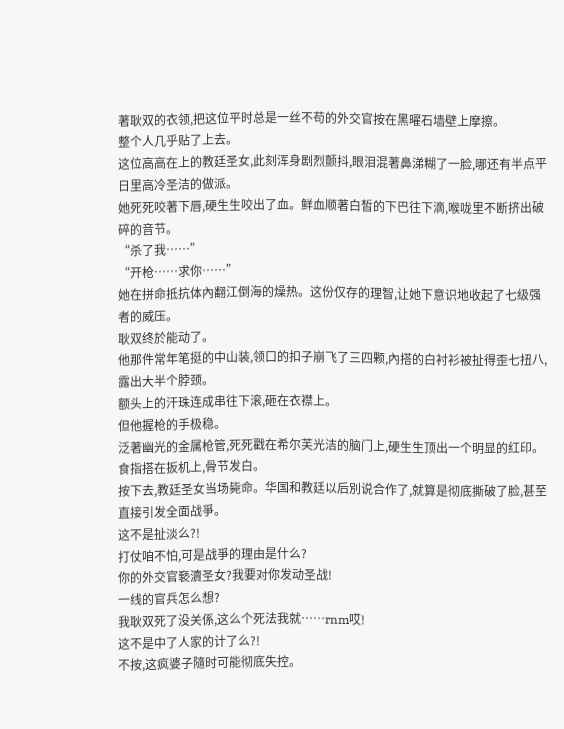著耿双的衣领,把这位平时总是一丝不苟的外交官按在黑曜石墙壁上摩擦。
整个人几乎贴了上去。
这位高高在上的教廷圣女,此刻浑身剧烈颤抖,眼泪混著鼻涕糊了一脸,哪还有半点平日里高冷圣洁的做派。
她死死咬著下唇,硬生生咬出了血。鲜血顺著白皙的下巴往下滴,喉咙里不断挤出破碎的音节。
“杀了我……”
“开枪……求你……”
她在拼命抵抗体內翻江倒海的燥热。这份仅存的理智,让她下意识地收起了七级强者的威压。
耿双终於能动了。
他那件常年笔挺的中山装,领口的扣子崩飞了三四颗,內搭的白衬衫被扯得歪七扭八,露出大半个脖颈。
额头上的汗珠连成串往下滚,砸在衣襟上。
但他握枪的手极稳。
泛著幽光的金属枪管,死死戳在希尔芙光洁的脑门上,硬生生顶出一个明显的红印。
食指搭在扳机上,骨节发白。
按下去,教廷圣女当场毙命。华国和教廷以后別说合作了,就算是彻底撕破了脸,甚至直接引发全面战爭。
这不是扯淡么?!
打仗咱不怕,可是战爭的理由是什么?
你的外交官褻瀆圣女?我要对你发动圣战!
一线的官兵怎么想?
我耿双死了没关係,这么个死法我就……rnm哎!
这不是中了人家的计了么?!
不按,这疯婆子隨时可能彻底失控。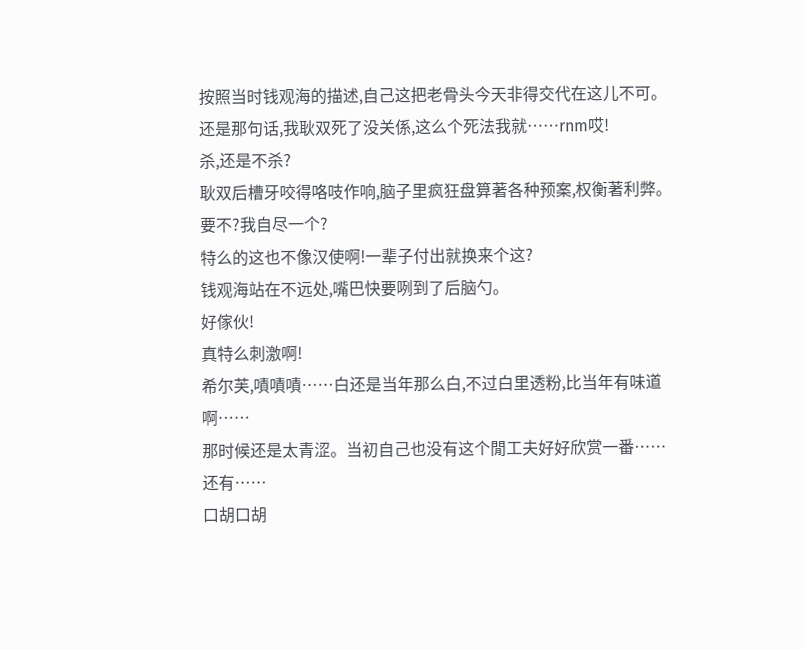按照当时钱观海的描述,自己这把老骨头今天非得交代在这儿不可。
还是那句话,我耿双死了没关係,这么个死法我就……rnm哎!
杀,还是不杀?
耿双后槽牙咬得咯吱作响,脑子里疯狂盘算著各种预案,权衡著利弊。
要不?我自尽一个?
特么的这也不像汉使啊!一辈子付出就换来个这?
钱观海站在不远处,嘴巴快要咧到了后脑勺。
好傢伙!
真特么刺激啊!
希尔芙,嘖嘖嘖……白还是当年那么白,不过白里透粉,比当年有味道啊……
那时候还是太青涩。当初自己也没有这个閒工夫好好欣赏一番……
还有……
口胡口胡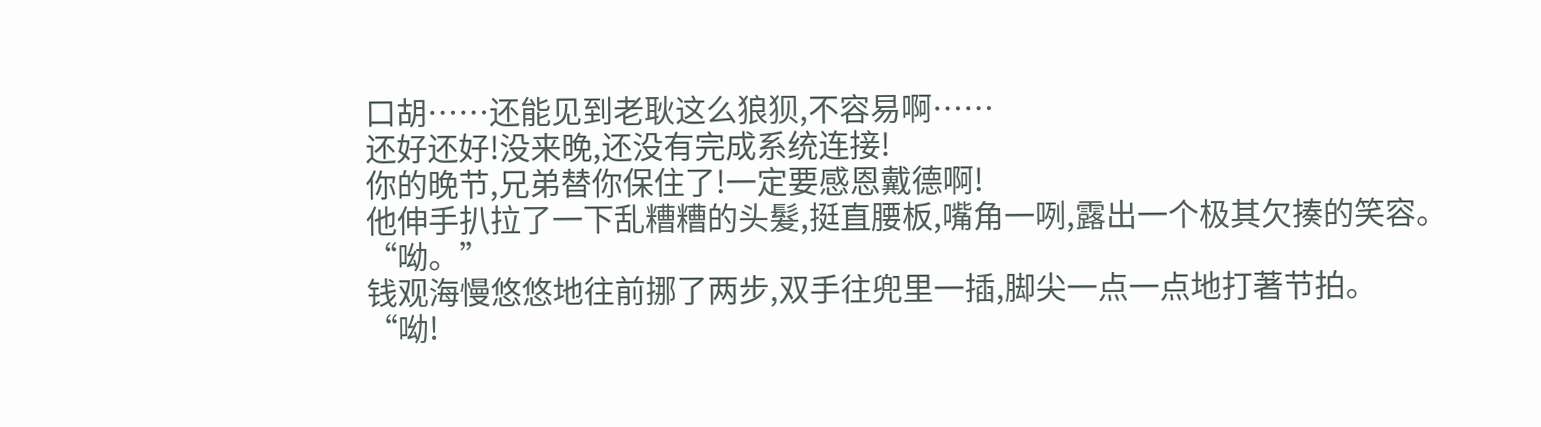口胡……还能见到老耿这么狼狈,不容易啊……
还好还好!没来晚,还没有完成系统连接!
你的晚节,兄弟替你保住了!一定要感恩戴德啊!
他伸手扒拉了一下乱糟糟的头髮,挺直腰板,嘴角一咧,露出一个极其欠揍的笑容。
“呦。”
钱观海慢悠悠地往前挪了两步,双手往兜里一插,脚尖一点一点地打著节拍。
“呦!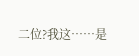二位?我这……是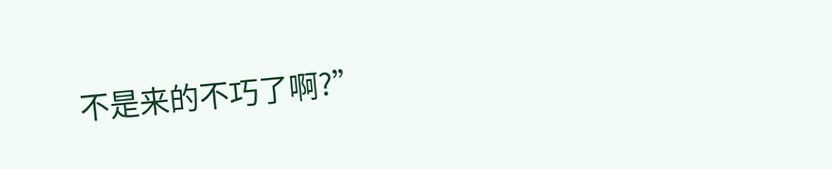不是来的不巧了啊?”